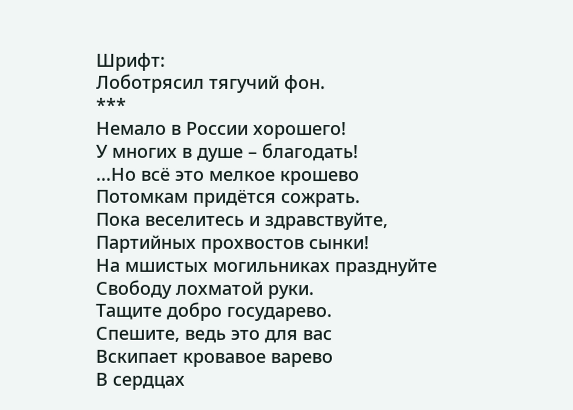Шрифт:
Лоботрясил тягучий фон.
***
Немало в России хорошего!
У многих в душе – благодать!
...Но всё это мелкое крошево
Потомкам придётся сожрать.
Пока веселитесь и здравствуйте,
Партийных прохвостов сынки!
На мшистых могильниках празднуйте
Свободу лохматой руки.
Тащите добро государево.
Спешите, ведь это для вас
Вскипает кровавое варево
В сердцах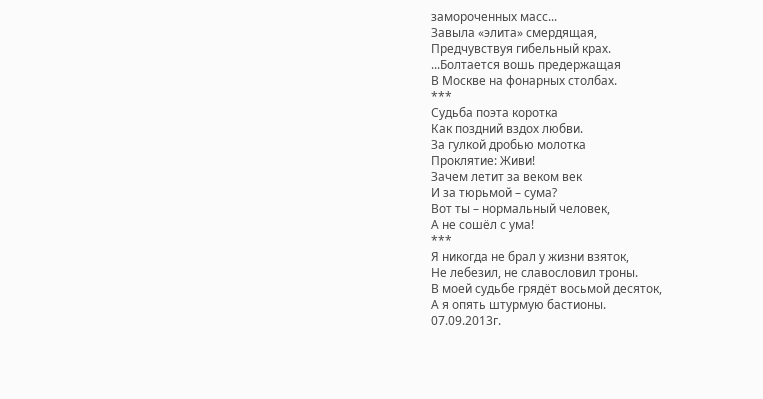замороченных масс...
Завыла «элита» смердящая,
Предчувствуя гибельный крах.
...Болтается вошь предержащая
В Москве на фонарных столбах.
***
Судьба поэта коротка
Как поздний вздох любви.
За гулкой дробью молотка
Проклятие: Живи!
Зачем летит за веком век
И за тюрьмой – сума?
Вот ты – нормальный человек,
А не сошёл с ума!
***
Я никогда не брал у жизни взяток,
Не лебезил, не славословил троны.
В моей судьбе грядёт восьмой десяток,
А я опять штурмую бастионы.
07.09.2013г.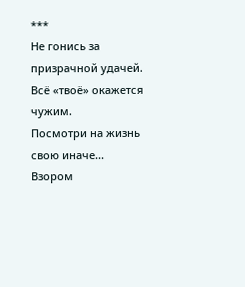***
Не гонись за призрачной удачей.
Всё «твоё» окажется чужим.
Посмотри на жизнь свою иначе...
Взором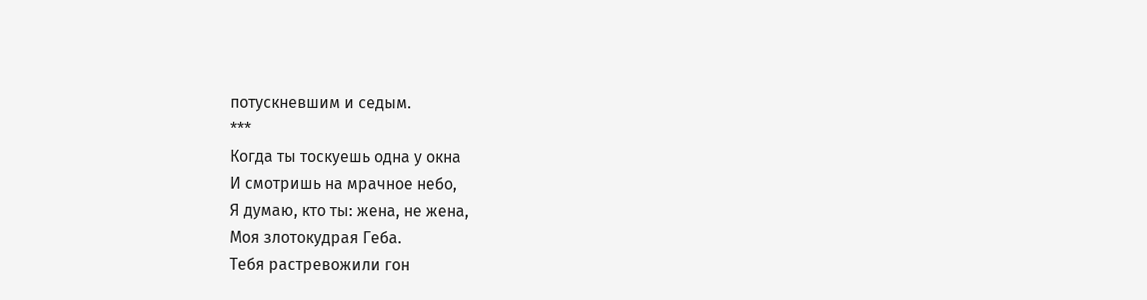потускневшим и седым.
***
Когда ты тоскуешь одна у окна
И смотришь на мрачное небо,
Я думаю, кто ты: жена, не жена,
Моя злотокудрая Геба.
Тебя растревожили гон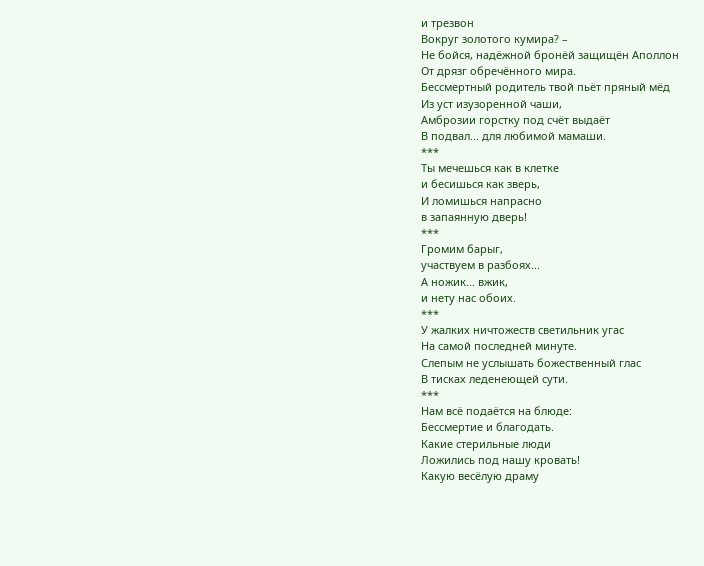и трезвон
Вокруг золотого кумира? –
Не бойся, надёжной бронёй защищён Аполлон
От дрязг обречённого мира.
Бессмертный родитель твой пьёт пряный мёд
Из уст изузоренной чаши,
Амброзии горстку под счёт выдаёт
В подвал... для любимой мамаши.
***
Ты мечешься как в клетке
и бесишься как зверь,
И ломишься напрасно
в запаянную дверь!
***
Громим барыг,
участвуем в разбоях...
А ножик... вжик,
и нету нас обоих.
***
У жалких ничтожеств светильник угас
На самой последней минуте.
Слепым не услышать божественный глас
В тисках леденеющей сути.
***
Нам всё подаётся на блюде:
Бессмертие и благодать.
Какие стерильные люди
Ложились под нашу кровать!
Какую весёлую драму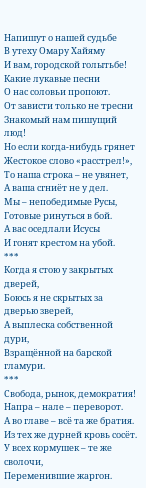Напишут о нашей судьбе
В утеху Омару Хайяму
И вам, городской голытьбе!
Какие лукавые песни
О нас соловьи пропоют.
От зависти только не тресни
Знакомый нам пишущий люд!
Но если когда-нибудь грянет
Жестокое слово «расстрел!»,
То наша строка – не увянет,
А ваша сгниёт не у дел.
Мы – непобедимые Русы,
Готовые ринуться в бой.
А вас оседлали Исусы
И гонят крестом на убой.
***
Когда я стою у закрытых дверей,
Боюсь я не скрытых за дверью зверей,
А выплеска собственной дури,
Взращённой на барской гламури.
***
Свобода, рынок, демократия!
Напра – нале – переворот.
А во главе – всё та же братия.
Из тех же дурней кровь сосёт.
У всех кормушек – те же сволочи,
Переменившие жаргон.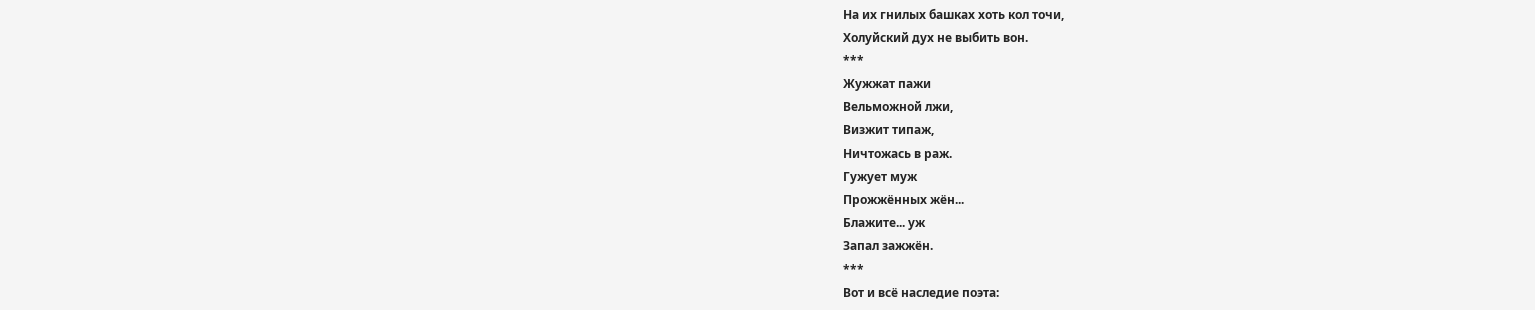На их гнилых башках хоть кол точи,
Холуйский дух не выбить вон.
***
Жужжат пажи
Вельможной лжи,
Визжит типаж,
Ничтожась в раж.
Гужует муж
Прожжённых жён...
Блажите... уж
Запал зажжён.
***
Вот и всё наследие поэта: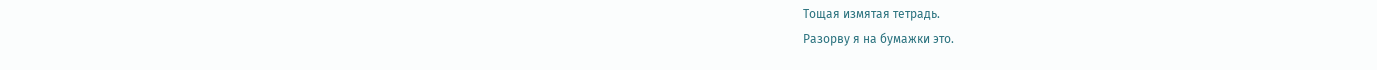Тощая измятая тетрадь.
Разорву я на бумажки это.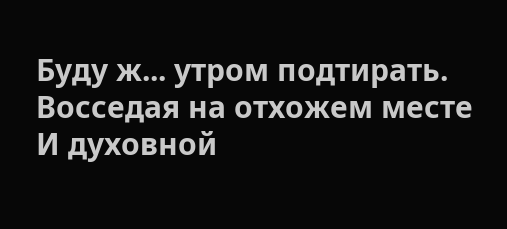Буду ж... утром подтирать.
Восседая на отхожем месте
И духовной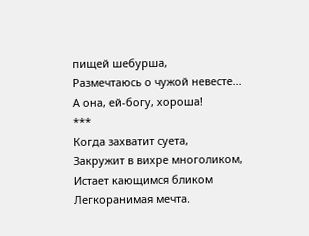пищей шебурша,
Размечтаюсь о чужой невесте...
А она, ей-богу, хороша!
***
Когда захватит суета,
Закружит в вихре многоликом,
Истает кающимся бликом
Легкоранимая мечта.